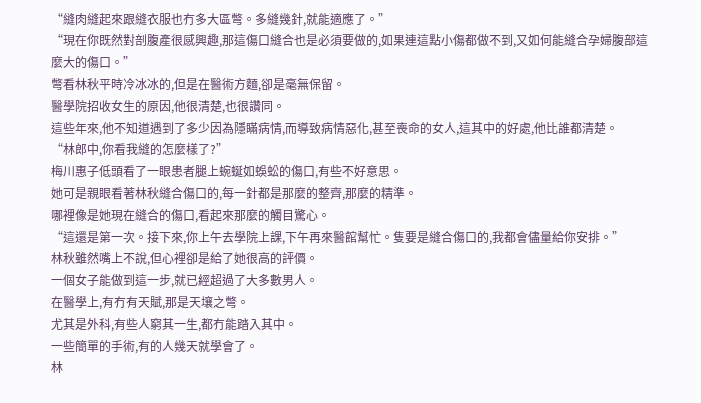“縫肉縫起來跟縫衣服也冇多大區彆。多縫幾針,就能適應了。”
“現在你既然對剖腹產很感興趣,那這傷口縫合也是必須要做的,如果連這點小傷都做不到,又如何能縫合孕婦腹部這麼大的傷口。”
彆看林秋平時冷冰冰的,但是在醫術方麵,卻是毫無保留。
醫學院招收女生的原因,他很清楚,也很讚同。
這些年來,他不知道遇到了多少因為隱瞞病情,而導致病情惡化,甚至喪命的女人,這其中的好處,他比誰都清楚。
“林郎中,你看我縫的怎麼樣了?”
梅川惠子低頭看了一眼患者腿上蜿蜒如蜈蚣的傷口,有些不好意思。
她可是親眼看著林秋縫合傷口的,每一針都是那麼的整齊,那麼的精準。
哪裡像是她現在縫合的傷口,看起來那麼的觸目驚心。
“這還是第一次。接下來,你上午去學院上課,下午再來醫館幫忙。隻要是縫合傷口的,我都會儘量給你安排。”
林秋雖然嘴上不說,但心裡卻是給了她很高的評價。
一個女子能做到這一步,就已經超過了大多數男人。
在醫學上,有冇有天賦,那是天壤之彆。
尤其是外科,有些人窮其一生,都冇能踏入其中。
一些簡單的手術,有的人幾天就學會了。
林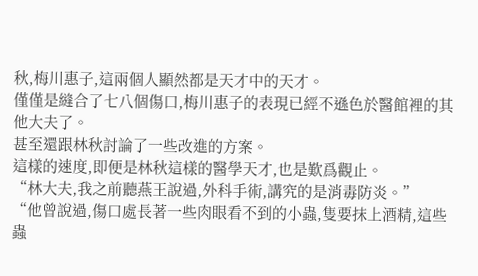秋,梅川惠子,這兩個人顯然都是天才中的天才。
僅僅是縫合了七八個傷口,梅川惠子的表現已經不遜色於醫館裡的其他大夫了。
甚至還跟林秋討論了一些改進的方案。
這樣的速度,即便是林秋這樣的醫學天才,也是歎爲觀止。
“林大夫,我之前聽燕王說過,外科手術,講究的是消毒防炎。”
“他曾說過,傷口處長著一些肉眼看不到的小蟲,隻要抹上酒精,這些蟲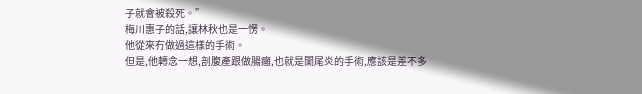子就會被殺死。”
梅川惠子的話,讓林秋也是一愣。
他從來冇做過這樣的手術。
但是,他轉念一想,剖腹產跟做腸癰,也就是闌尾炎的手術,應該是差不多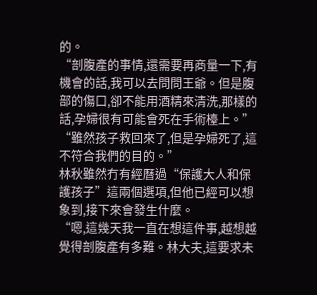的。
“剖腹產的事情,還需要再商量一下,有機會的話,我可以去問問王爺。但是腹部的傷口,卻不能用酒精來清洗,那樣的話,孕婦很有可能會死在手術檯上。”
“雖然孩子救回來了,但是孕婦死了,這不符合我們的目的。”
林秋雖然冇有經曆過“保護大人和保護孩子”這兩個選項,但他已經可以想象到,接下來會發生什麼。
“嗯,這幾天我一直在想這件事,越想越覺得剖腹產有多難。林大夫,這要求未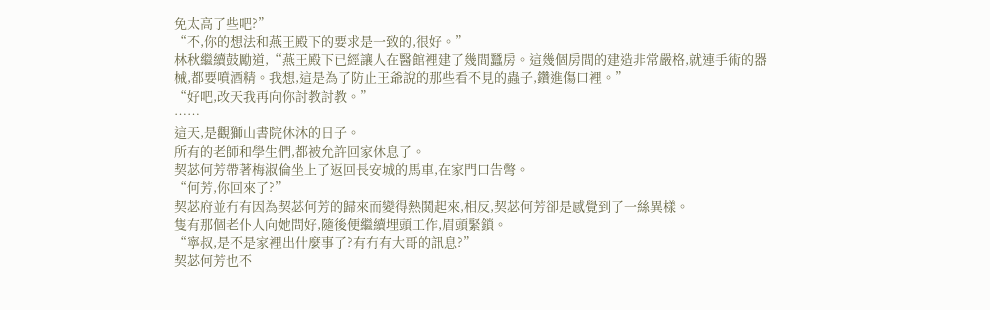免太高了些吧?”
“不,你的想法和燕王殿下的要求是一致的,很好。”
林秋繼續鼓勵道,“燕王殿下已經讓人在醫館裡建了幾間蠶房。這幾個房間的建造非常嚴格,就連手術的器械,都要噴酒精。我想,這是為了防止王爺說的那些看不見的蟲子,鑽進傷口裡。”
“好吧,改天我再向你討教討教。”
……
這天,是觀獅山書院休沐的日子。
所有的老師和學生們,都被允許回家休息了。
契苾何芳帶著梅淑倫坐上了返回長安城的馬車,在家門口告彆。
“何芳,你回來了?”
契苾府並冇有因為契苾何芳的歸來而變得熱鬨起來,相反,契苾何芳卻是感覺到了一絲異樣。
隻有那個老仆人向她問好,隨後便繼續埋頭工作,眉頭緊鎖。
“寧叔,是不是家裡出什麼事了?有冇有大哥的訊息?”
契苾何芳也不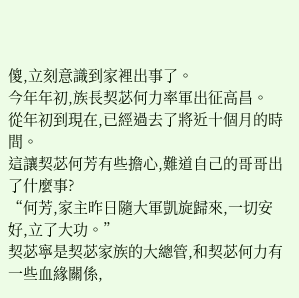傻,立刻意識到家裡出事了。
今年年初,族長契苾何力率軍出征高昌。
從年初到現在,已經過去了將近十個月的時間。
這讓契苾何芳有些擔心,難道自己的哥哥出了什麼事?
“何芳,家主昨日隨大軍凱旋歸來,一切安好,立了大功。”
契苾寧是契苾家族的大總管,和契苾何力有一些血緣關係,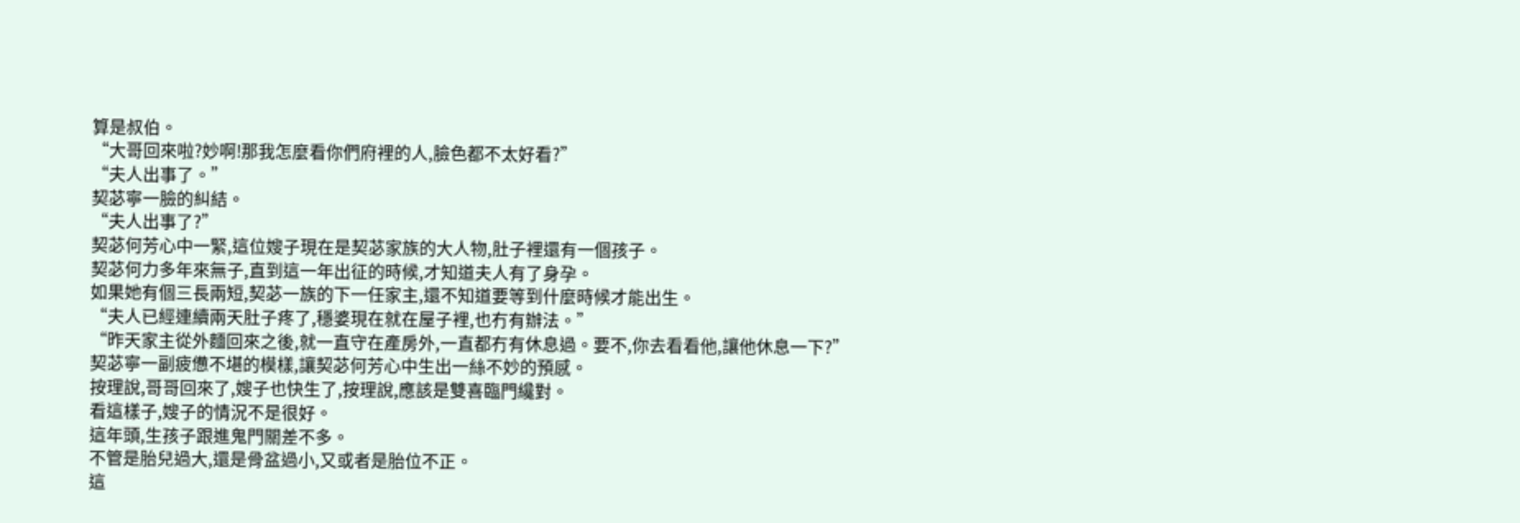算是叔伯。
“大哥回來啦?妙啊!那我怎麼看你們府裡的人,臉色都不太好看?”
“夫人出事了。”
契苾寧一臉的糾結。
“夫人出事了?”
契苾何芳心中一緊,這位嫂子現在是契苾家族的大人物,肚子裡還有一個孩子。
契苾何力多年來無子,直到這一年出征的時候,才知道夫人有了身孕。
如果她有個三長兩短,契苾一族的下一任家主,還不知道要等到什麼時候才能出生。
“夫人已經連續兩天肚子疼了,穩婆現在就在屋子裡,也冇有辦法。”
“昨天家主從外麵回來之後,就一直守在產房外,一直都冇有休息過。要不,你去看看他,讓他休息一下?”
契苾寧一副疲憊不堪的模樣,讓契苾何芳心中生出一絲不妙的預感。
按理說,哥哥回來了,嫂子也快生了,按理說,應該是雙喜臨門纔對。
看這樣子,嫂子的情況不是很好。
這年頭,生孩子跟進鬼門關差不多。
不管是胎兒過大,還是骨盆過小,又或者是胎位不正。
這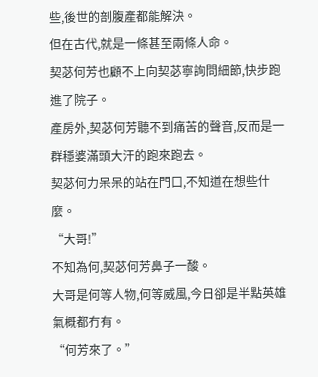些,後世的剖腹產都能解決。
但在古代,就是一條甚至兩條人命。
契苾何芳也顧不上向契苾寧詢問細節,快步跑進了院子。
產房外,契苾何芳聽不到痛苦的聲音,反而是一群穩婆滿頭大汗的跑來跑去。
契苾何力呆呆的站在門口,不知道在想些什麼。
“大哥!”
不知為何,契苾何芳鼻子一酸。
大哥是何等人物,何等威風,今日卻是半點英雄氣概都冇有。
“何芳來了。”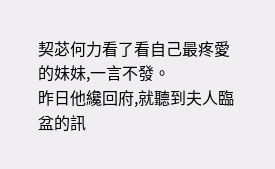契苾何力看了看自己最疼愛的妹妹,一言不發。
昨日他纔回府,就聽到夫人臨盆的訊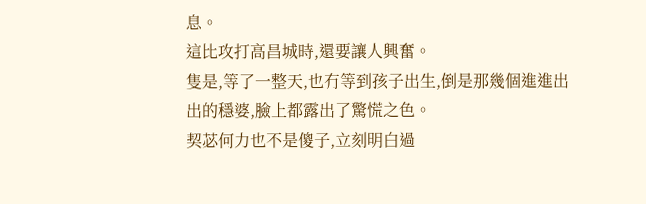息。
這比攻打高昌城時,還要讓人興奮。
隻是,等了一整天,也冇等到孩子出生,倒是那幾個進進出出的穩婆,臉上都露出了驚慌之色。
契苾何力也不是傻子,立刻明白過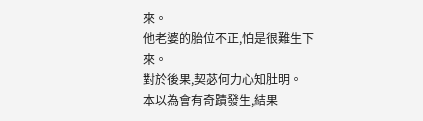來。
他老婆的胎位不正,怕是很難生下來。
對於後果,契苾何力心知肚明。
本以為會有奇蹟發生,結果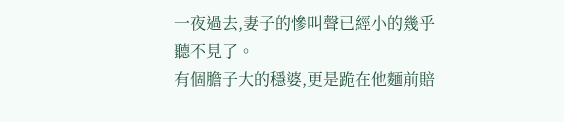一夜過去,妻子的慘叫聲已經小的幾乎聽不見了。
有個膽子大的穩婆,更是跪在他麵前賠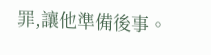罪,讓他準備後事。